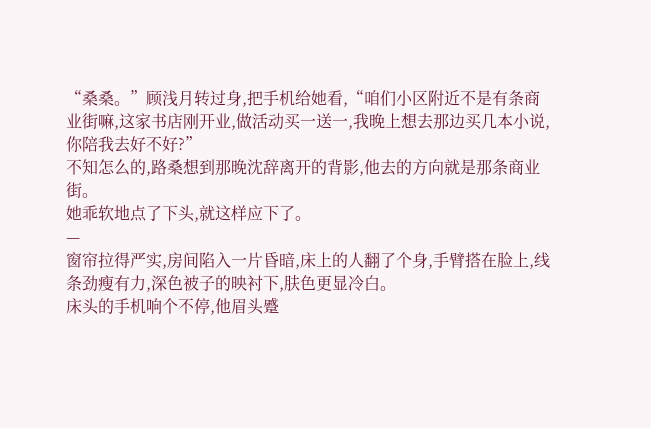“桑桑。”顾浅月转过身,把手机给她看,“咱们小区附近不是有条商业街嘛,这家书店刚开业,做活动买一送一,我晚上想去那边买几本小说,你陪我去好不好?”
不知怎么的,路桑想到那晚沈辞离开的背影,他去的方向就是那条商业街。
她乖软地点了下头,就这样应下了。
—
窗帘拉得严实,房间陷入一片昏暗,床上的人翻了个身,手臂搭在脸上,线条劲瘦有力,深色被子的映衬下,肤色更显冷白。
床头的手机响个不停,他眉头蹙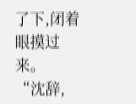了下,闭着眼摸过来。
“沈辞,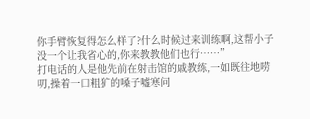你手臂恢复得怎么样了?什么时候过来训练啊,这帮小子没一个让我省心的,你来教教他们也行……”
打电话的人是他先前在射击馆的戚教练,一如既往地唠叨,操着一口粗犷的嗓子嘘寒问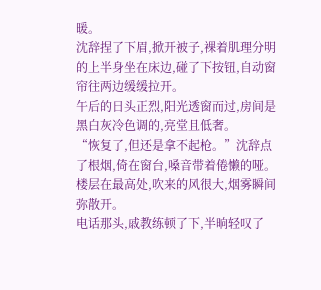暖。
沈辞捏了下眉,掀开被子,裸着肌理分明的上半身坐在床边,碰了下按钮,自动窗帘往两边缓缓拉开。
午后的日头正烈,阳光透窗而过,房间是黑白灰冷色调的,亮堂且低奢。
“恢复了,但还是拿不起枪。”沈辞点了根烟,倚在窗台,嗓音带着倦懒的哑。
楼层在最高处,吹来的风很大,烟雾瞬间弥散开。
电话那头,戚教练顿了下,半晌轻叹了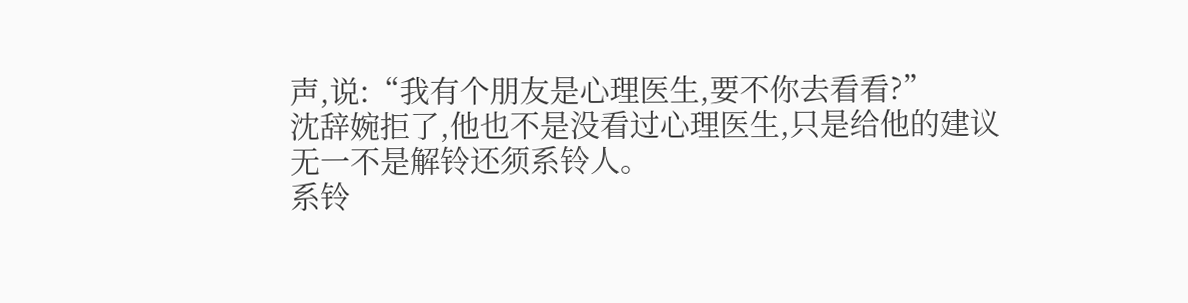声,说:“我有个朋友是心理医生,要不你去看看?”
沈辞婉拒了,他也不是没看过心理医生,只是给他的建议无一不是解铃还须系铃人。
系铃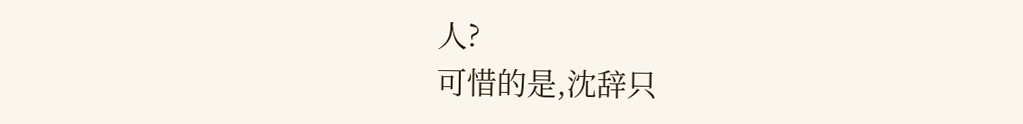人?
可惜的是,沈辞只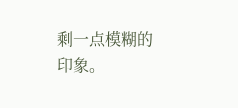剩一点模糊的印象。